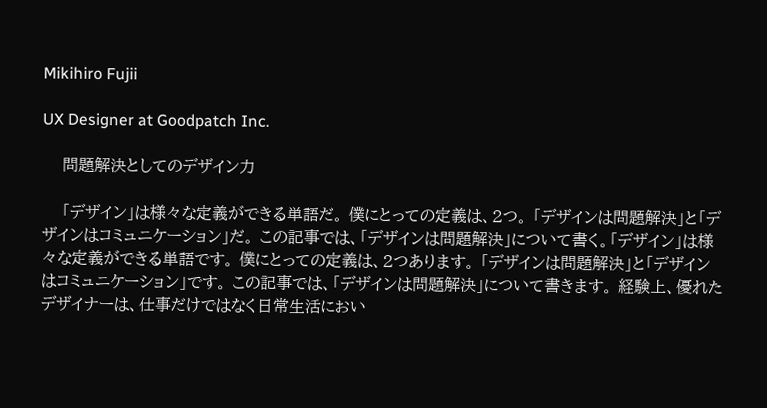Mikihiro Fujii

UX Designer at Goodpatch Inc.

    問題解決としてのデザイン力

    「デザイン」は様々な定義ができる単語だ。 僕にとっての定義は、2つ。 「デザインは問題解決」と「デザインはコミュニケーション」だ。 この記事では、「デザインは問題解決」について書く。「デザイン」は様々な定義ができる単語です。 僕にとっての定義は、2つあります。 「デザインは問題解決」と「デザインはコミュニケーション」です。 この記事では、「デザインは問題解決」について書きます。 経験上、優れたデザイナーは、仕事だけではなく日常生活におい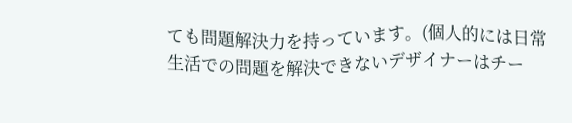ても問題解決力を持っています。(個人的には日常生活での問題を解決できないデザイナーはチー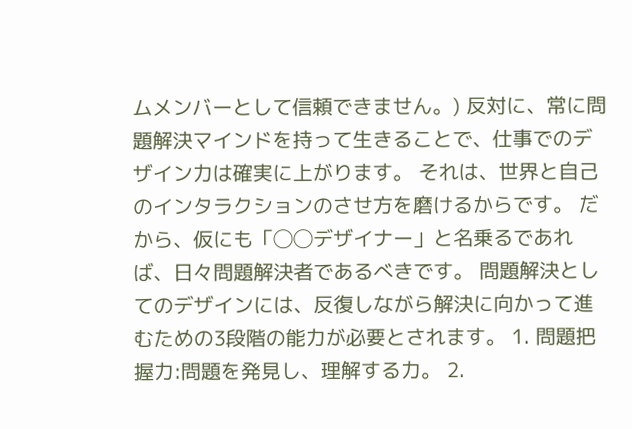ムメンバーとして信頼できません。) 反対に、常に問題解決マインドを持って生きることで、仕事でのデザイン力は確実に上がります。 それは、世界と自己のインタラクションのさせ方を磨けるからです。 だから、仮にも「◯◯デザイナー」と名乗るであれば、日々問題解決者であるべきです。 問題解決としてのデザインには、反復しながら解決に向かって進むための3段階の能力が必要とされます。 1. 問題把握力:問題を発見し、理解する力。 2.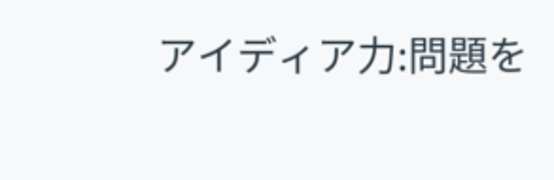アイディア力:問題を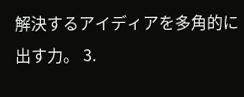解決するアイディアを多角的に出す力。 3.